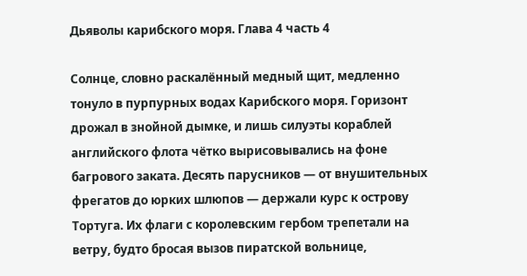Дьяволы карибского моря. Глава 4 часть 4

Солнце, словно раскалённый медный щит, медленно тонуло в пурпурных водах Карибского моря. Горизонт дрожал в знойной дымке, и лишь силуэты кораблей английского флота чётко вырисовывались на фоне багрового заката. Десять парусников — от внушительных фрегатов до юрких шлюпов — держали курс к острову Тортуга. Их флаги с королевским гербом трепетали на ветру, будто бросая вызов пиратской вольнице,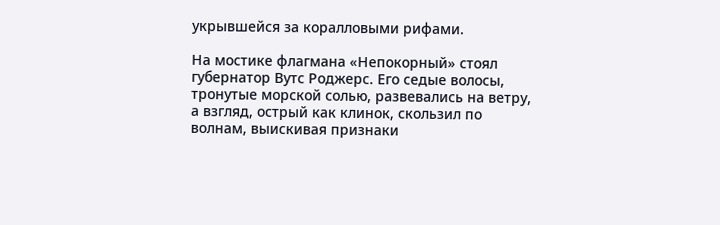укрывшейся за коралловыми рифами.

На мостике флагмана «Непокорный» стоял губернатор Вутс Роджерс. Его седые волосы, тронутые морской солью, развевались на ветру, а взгляд, острый как клинок, скользил по волнам, выискивая признаки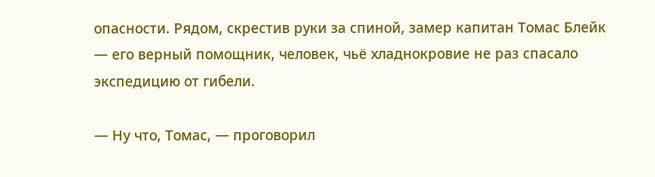опасности. Рядом, скрестив руки за спиной, замер капитан Томас Блейк — его верный помощник, человек, чьё хладнокровие не раз спасало экспедицию от гибели.

— Ну что, Томас, — проговорил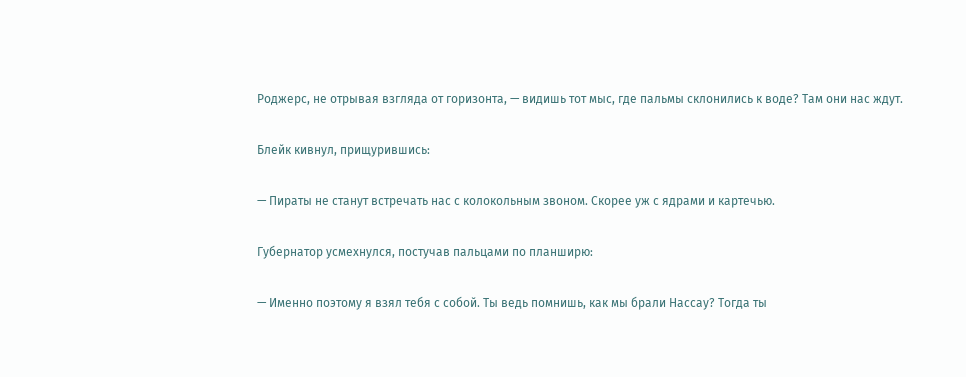Роджерс, не отрывая взгляда от горизонта, — видишь тот мыс, где пальмы склонились к воде? Там они нас ждут.

Блейк кивнул, прищурившись:

— Пираты не станут встречать нас с колокольным звоном. Скорее уж с ядрами и картечью.

Губернатор усмехнулся, постучав пальцами по планширю:

— Именно поэтому я взял тебя с собой. Ты ведь помнишь, как мы брали Нассау? Тогда ты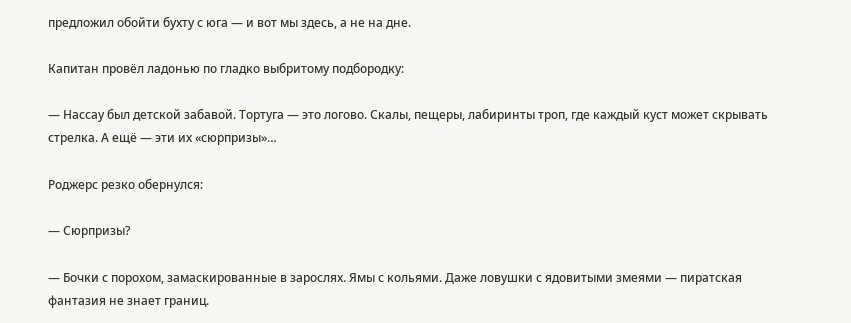предложил обойти бухту с юга — и вот мы здесь, а не на дне.

Капитан провёл ладонью по гладко выбритому подбородку:

— Нассау был детской забавой. Тортуга — это логово. Скалы, пещеры, лабиринты троп, где каждый куст может скрывать стрелка. А ещё — эти их «сюрпризы»…

Роджерс резко обернулся:

— Сюрпризы?

— Бочки с порохом, замаскированные в зарослях. Ямы с кольями. Даже ловушки с ядовитыми змеями — пиратская фантазия не знает границ.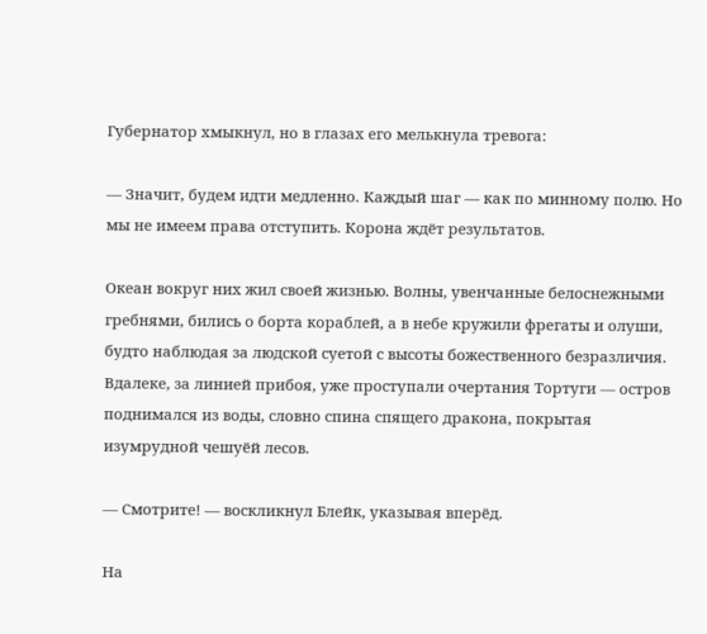Губернатор хмыкнул, но в глазах его мелькнула тревога:

— Значит, будем идти медленно. Каждый шаг — как по минному полю. Но мы не имеем права отступить. Корона ждёт результатов.

Океан вокруг них жил своей жизнью. Волны, увенчанные белоснежными гребнями, бились о борта кораблей, а в небе кружили фрегаты и олуши, будто наблюдая за людской суетой с высоты божественного безразличия. Вдалеке, за линией прибоя, уже проступали очертания Тортуги — остров поднимался из воды, словно спина спящего дракона, покрытая изумрудной чешуёй лесов.

— Смотрите! — воскликнул Блейк, указывая вперёд.

На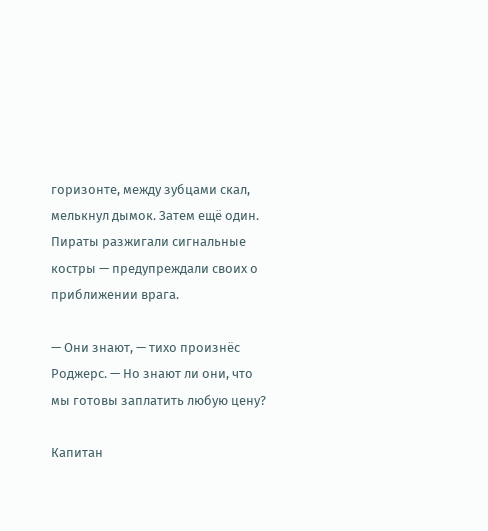горизонте, между зубцами скал, мелькнул дымок. Затем ещё один. Пираты разжигали сигнальные костры — предупреждали своих о приближении врага.

— Они знают, — тихо произнёс Роджерс. — Но знают ли они, что мы готовы заплатить любую цену?

Капитан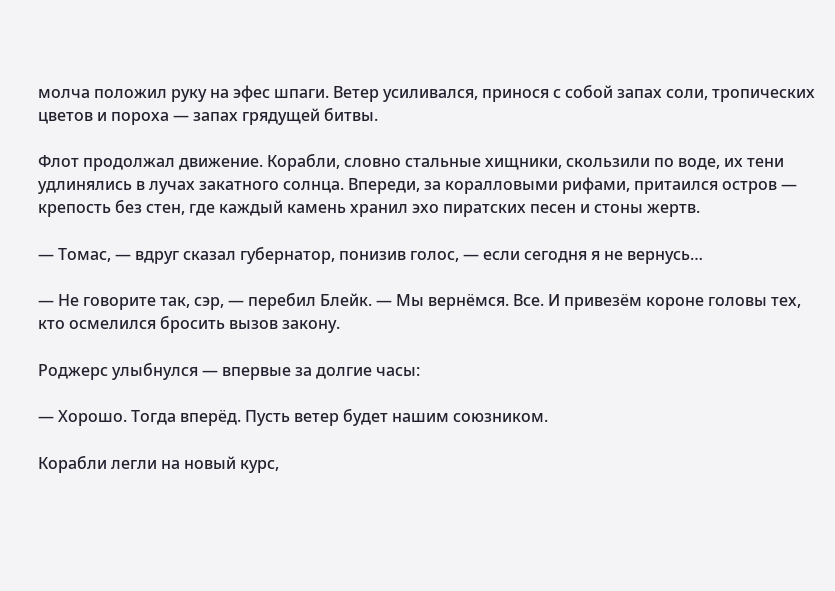молча положил руку на эфес шпаги. Ветер усиливался, принося с собой запах соли, тропических цветов и пороха — запах грядущей битвы.

Флот продолжал движение. Корабли, словно стальные хищники, скользили по воде, их тени удлинялись в лучах закатного солнца. Впереди, за коралловыми рифами, притаился остров — крепость без стен, где каждый камень хранил эхо пиратских песен и стоны жертв.

— Томас, — вдруг сказал губернатор, понизив голос, — если сегодня я не вернусь…

— Не говорите так, сэр, — перебил Блейк. — Мы вернёмся. Все. И привезём короне головы тех, кто осмелился бросить вызов закону.

Роджерс улыбнулся — впервые за долгие часы:

— Хорошо. Тогда вперёд. Пусть ветер будет нашим союзником.

Корабли легли на новый курс,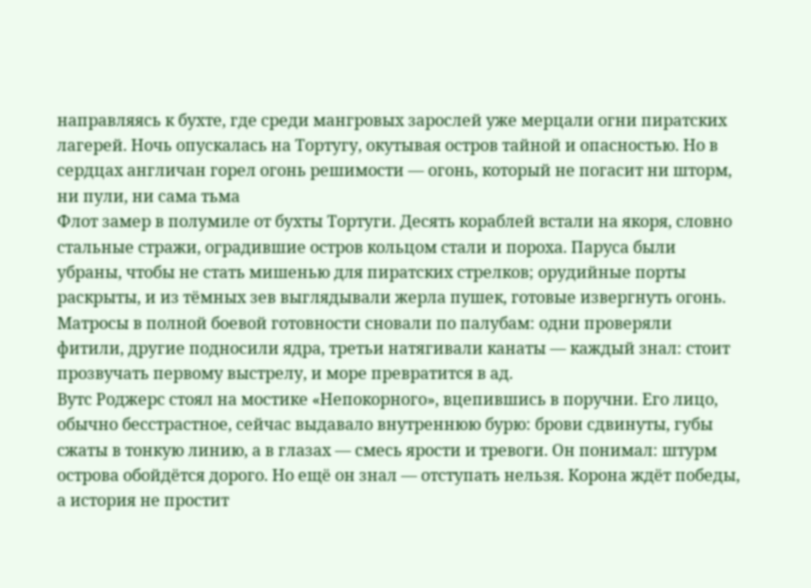направляясь к бухте, где среди мангровых зарослей уже мерцали огни пиратских лагерей. Ночь опускалась на Тортугу, окутывая остров тайной и опасностью. Но в сердцах англичан горел огонь решимости — огонь, который не погасит ни шторм, ни пули, ни сама тьма
Флот замер в полумиле от бухты Тортуги. Десять кораблей встали на якоря, словно стальные стражи, оградившие остров кольцом стали и пороха. Паруса были убраны, чтобы не стать мишенью для пиратских стрелков; орудийные порты раскрыты, и из тёмных зев выглядывали жерла пушек, готовые извергнуть огонь. Матросы в полной боевой готовности сновали по палубам: одни проверяли фитили, другие подносили ядра, третьи натягивали канаты — каждый знал: стоит прозвучать первому выстрелу, и море превратится в ад.
Вутс Роджерс стоял на мостике «Непокорного», вцепившись в поручни. Его лицо, обычно бесстрастное, сейчас выдавало внутреннюю бурю: брови сдвинуты, губы сжаты в тонкую линию, а в глазах — смесь ярости и тревоги. Он понимал: штурм острова обойдётся дорого. Но ещё он знал — отступать нельзя. Корона ждёт победы, а история не простит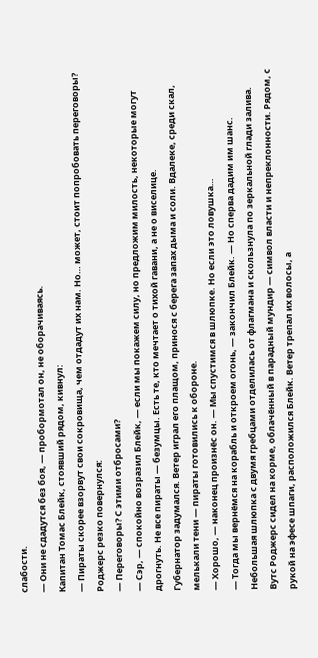слабости.
— Они не сдадутся без боя, — пробормотал он, не оборачиваясь.
Капитан Томас Блейк, стоявший рядом, кивнул:
— Пираты скорее взорвут свои сокровища, чем отдадут их нам. Но… может, стоит попробовать переговоры?
Роджерс резко повернулся:
— Переговоры? С этими отбросами?
— Сэр, — спокойно возразил Блейк, — если мы покажем силу, но предложим милость, некоторые могут дрогнуть. Не все пираты — безумцы. Есть те, кто мечтает о тихой гавани, а не о виселице.
Губернатор задумался. Ветер играл его плащом, принося с берега запах дыма и соли. Вдалеке, среди скал, мелькали тени — пираты готовились к обороне.
— Хорошо, — наконец произнёс он. — Мы спустимся в шлюпке. Но если это ловушка…
— Тогда мы вернёмся на корабль и откроем огонь, — закончил Блейк. — Но сперва дадим им шанс.
Небольшая шлюпка с двумя гребцами отделилась от флагмана и скользнула по зеркальной глади залива. Вутс Роджерс сидел на корме, облачённый в парадный мундир — символ власти и непреклонности. Рядом, с рукой на эфесе шпаги, расположился Блейк. Ветер трепал их волосы, а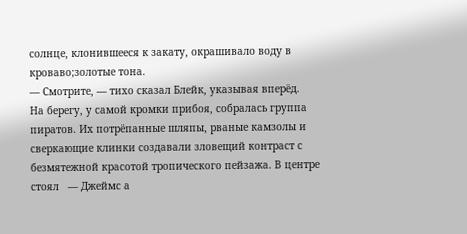солнце, клонившееся к закату, окрашивало воду в кроваво;золотые тона.
— Смотрите, — тихо сказал Блейк, указывая вперёд.
На берегу, у самой кромки прибоя, собралась группа пиратов. Их потрёпанные шляпы, рваные камзолы и сверкающие клинки создавали зловещий контраст с безмятежной красотой тропического пейзажа. В центре стоял   — Джеймс а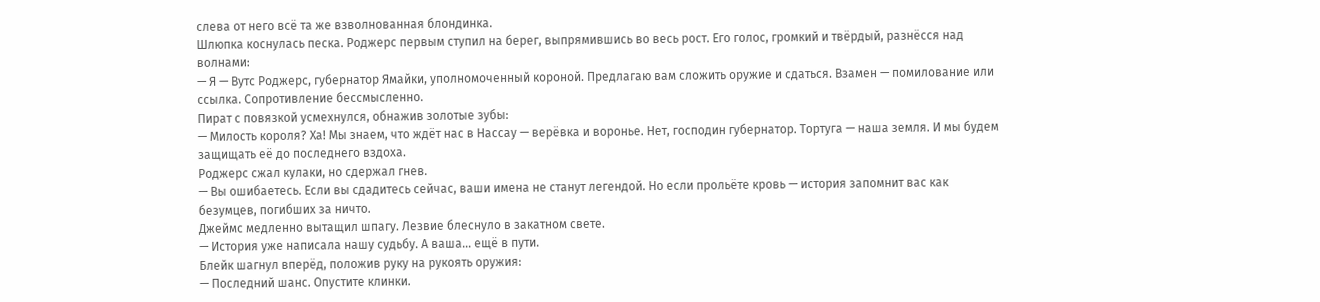слева от него всё та же взволнованная блондинка.
Шлюпка коснулась песка. Роджерс первым ступил на берег, выпрямившись во весь рост. Его голос, громкий и твёрдый, разнёсся над волнами:
— Я — Вутс Роджерс, губернатор Ямайки, уполномоченный короной. Предлагаю вам сложить оружие и сдаться. Взамен — помилование или ссылка. Сопротивление бессмысленно.
Пират с повязкой усмехнулся, обнажив золотые зубы:
— Милость короля? Ха! Мы знаем, что ждёт нас в Нассау — верёвка и воронье. Нет, господин губернатор. Тортуга — наша земля. И мы будем защищать её до последнего вздоха.
Роджерс сжал кулаки, но сдержал гнев.
— Вы ошибаетесь. Если вы сдадитесь сейчас, ваши имена не станут легендой. Но если прольёте кровь — история запомнит вас как безумцев, погибших за ничто.
Джеймс медленно вытащил шпагу. Лезвие блеснуло в закатном свете.
— История уже написала нашу судьбу. А ваша… ещё в пути.
Блейк шагнул вперёд, положив руку на рукоять оружия:
— Последний шанс. Опустите клинки.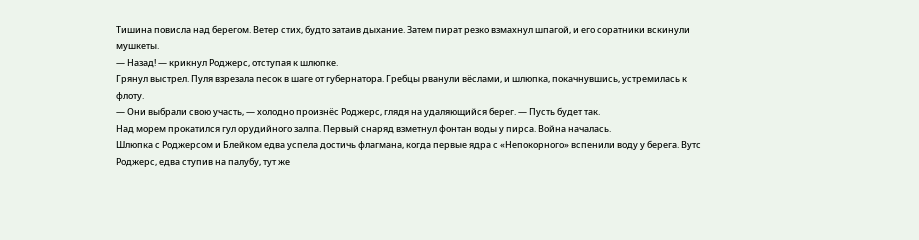Тишина повисла над берегом. Ветер стих, будто затаив дыхание. Затем пират резко взмахнул шпагой, и его соратники вскинули мушкеты.
— Назад! — крикнул Роджерс, отступая к шлюпке.
Грянул выстрел. Пуля взрезала песок в шаге от губернатора. Гребцы рванули вёслами, и шлюпка, покачнувшись, устремилась к флоту.
— Они выбрали свою участь, — холодно произнёс Роджерс, глядя на удаляющийся берег. — Пусть будет так.
Над морем прокатился гул орудийного залпа. Первый снаряд взметнул фонтан воды у пирса. Война началась.
Шлюпка с Роджерсом и Блейком едва успела достичь флагмана, когда первые ядра с «Непокорного» вспенили воду у берега. Вутс Роджерс, едва ступив на палубу, тут же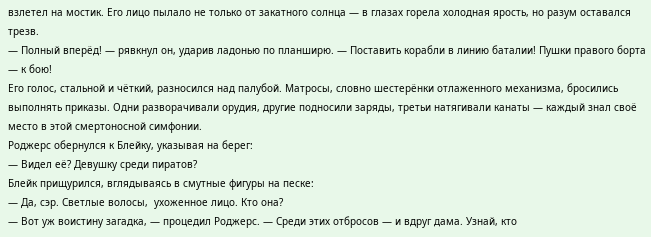взлетел на мостик. Его лицо пылало не только от закатного солнца — в глазах горела холодная ярость, но разум оставался трезв.
— Полный вперёд! — рявкнул он, ударив ладонью по планширю. — Поставить корабли в линию баталии! Пушки правого борта — к бою!
Его голос, стальной и чёткий, разносился над палубой. Матросы, словно шестерёнки отлаженного механизма, бросились выполнять приказы. Одни разворачивали орудия, другие подносили заряды, третьи натягивали канаты — каждый знал своё место в этой смертоносной симфонии.
Роджерс обернулся к Блейку, указывая на берег:
— Видел её? Девушку среди пиратов?
Блейк прищурился, вглядываясь в смутные фигуры на песке:
— Да, сэр. Светлые волосы,  ухоженное лицо. Кто она?
— Вот уж воистину загадка, — процедил Роджерс. — Среди этих отбросов — и вдруг дама. Узнай, кто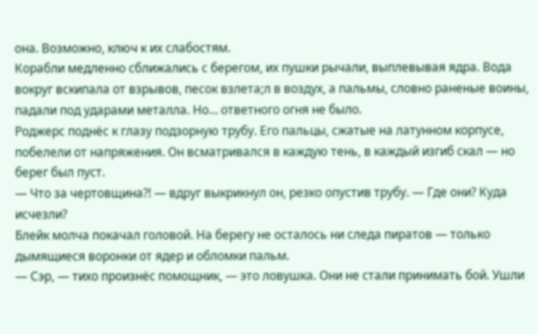она. Возможно, ключ к их слабостям.
Корабли медленно сближались с берегом, их пушки рычали, выплевывая ядра. Вода вокруг вскипала от взрывов, песок взлета;л в воздух, а пальмы, словно раненые воины, падали под ударами металла. Но… ответного огня не было.
Роджерс поднёс к глазу подзорную трубу. Его пальцы, сжатые на латунном корпусе, побелели от напряжения. Он всматривался в каждую тень, в каждый изгиб скал — но берег был пуст.
— Что за чертовщина?! — вдруг выкрикнул он, резко опустив трубу. — Где они? Куда исчезли?
Блейк молча покачал головой. На берегу не осталось ни следа пиратов — только дымящиеся воронки от ядер и обломки пальм.
— Сэр, — тихо произнёс помощник, — это ловушка. Они не стали принимать бой. Ушли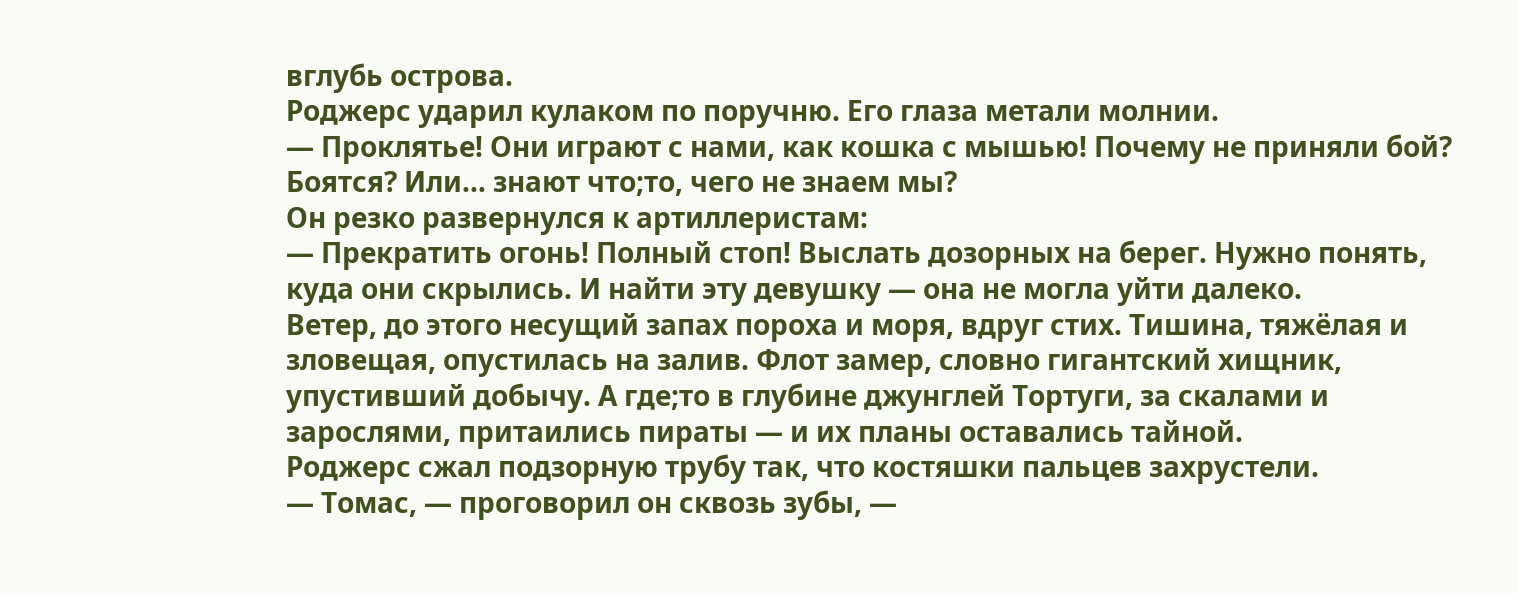вглубь острова.
Роджерс ударил кулаком по поручню. Его глаза метали молнии.
— Проклятье! Они играют с нами, как кошка с мышью! Почему не приняли бой? Боятся? Или… знают что;то, чего не знаем мы?
Он резко развернулся к артиллеристам:
— Прекратить огонь! Полный стоп! Выслать дозорных на берег. Нужно понять, куда они скрылись. И найти эту девушку — она не могла уйти далеко.
Ветер, до этого несущий запах пороха и моря, вдруг стих. Тишина, тяжёлая и зловещая, опустилась на залив. Флот замер, словно гигантский хищник, упустивший добычу. А где;то в глубине джунглей Тортуги, за скалами и зарослями, притаились пираты — и их планы оставались тайной.
Роджерс сжал подзорную трубу так, что костяшки пальцев захрустели.
— Томас, — проговорил он сквозь зубы, —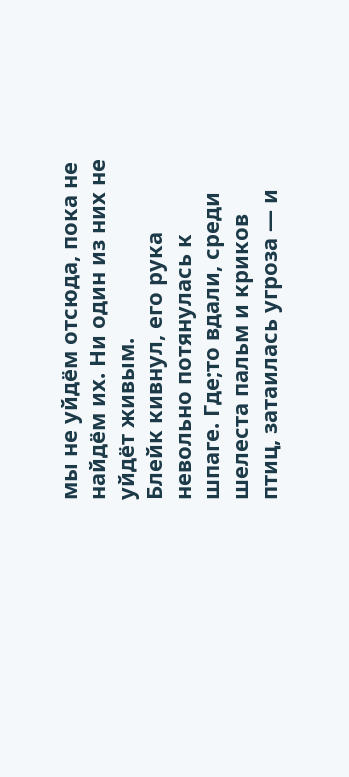мы не уйдём отсюда, пока не найдём их. Ни один из них не уйдёт живым.
Блейк кивнул, его рука невольно потянулась к шпаге. Где;то вдали, среди шелеста пальм и криков птиц, затаилась угроза — и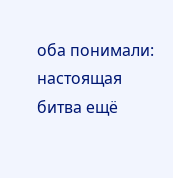оба понимали: настоящая битва ещё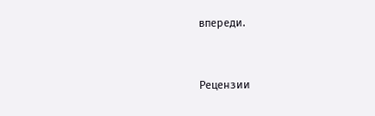впереди.


Рецензии